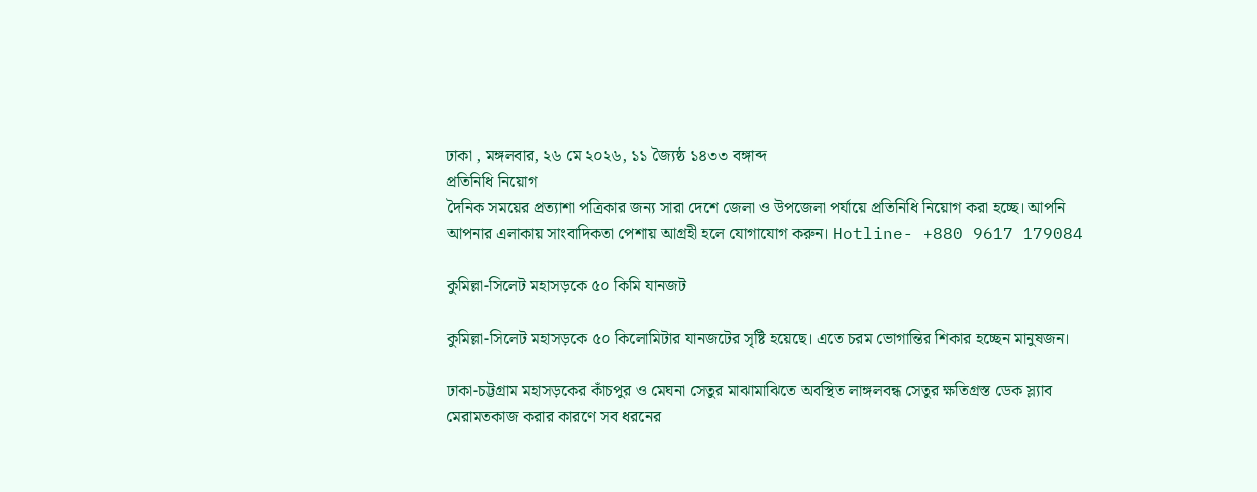ঢাকা , মঙ্গলবার, ২৬ মে ২০২৬, ১১ জ্যৈষ্ঠ ১৪৩৩ বঙ্গাব্দ
প্রতিনিধি নিয়োগ
দৈনিক সময়ের প্রত্যাশা পত্রিকার জন্য সারা দেশে জেলা ও উপজেলা পর্যায়ে প্রতিনিধি নিয়োগ করা হচ্ছে। আপনি আপনার এলাকায় সাংবাদিকতা পেশায় আগ্রহী হলে যোগাযোগ করুন। Hotline- +880 9617 179084

কুমিল্লা-সিলেট মহাসড়কে ৫০ কিমি যানজট

কুমিল্লা-সিলেট মহাসড়কে ৫০ কিলোমিটার যানজটের সৃষ্টি হয়েছে। এতে চরম ভোগান্তির শিকার হচ্ছেন মানুষজন।

ঢাকা-চট্টগ্রাম মহাসড়কের কাঁচপুর ও মেঘনা সেতুর মাঝামাঝিতে অবস্থিত লাঙ্গলবন্ধ সেতুর ক্ষতিগ্রস্ত ডেক স্ল্যাব মেরামতকাজ করার কারণে সব ধরনের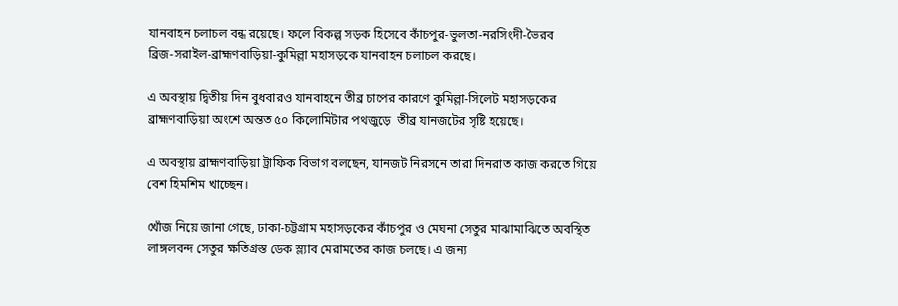যানবাহন চলাচল বন্ধ রয়েছে। ফলে বিকল্প সড়ক হিসেবে কাঁচপুর-ভুলতা-নরসিংদী-ভৈরব
ব্রিজ-সরাইল-ব্রাহ্মণবাড়িয়া-কুমিল্লা মহাসড়কে যানবাহন চলাচল করছে।

এ অবস্থায় দ্বিতীয় দিন বুধবারও যানবাহনে তীব্র চাপের কারণে কুমিল্লা-সিলেট মহাসড়কের ব্রাহ্মণবাড়িয়া অংশে অন্তত ৫০ কিলোমিটার পথজুড়ে  তীব্র যানজটের সৃষ্টি হয়েছে।

এ অবস্থায় ব্রাহ্মণবাড়িয়া ট্রাফিক বিভাগ বলছেন, যানজট নিরসনে তারা দিনরাত কাজ করতে গিয়ে বেশ হিমশিম খাচ্ছেন।

খোঁজ নিয়ে জানা গেছে, ঢাকা-চট্টগ্রাম মহাসড়কের কাঁচপুর ও মেঘনা সেতুর মাঝামাঝিতে অবস্থিত লাঙ্গলবন্দ সেতুর ক্ষতিগ্রস্ত ডেক স্ল্যাব মেরামতের কাজ চলছে। এ জন্য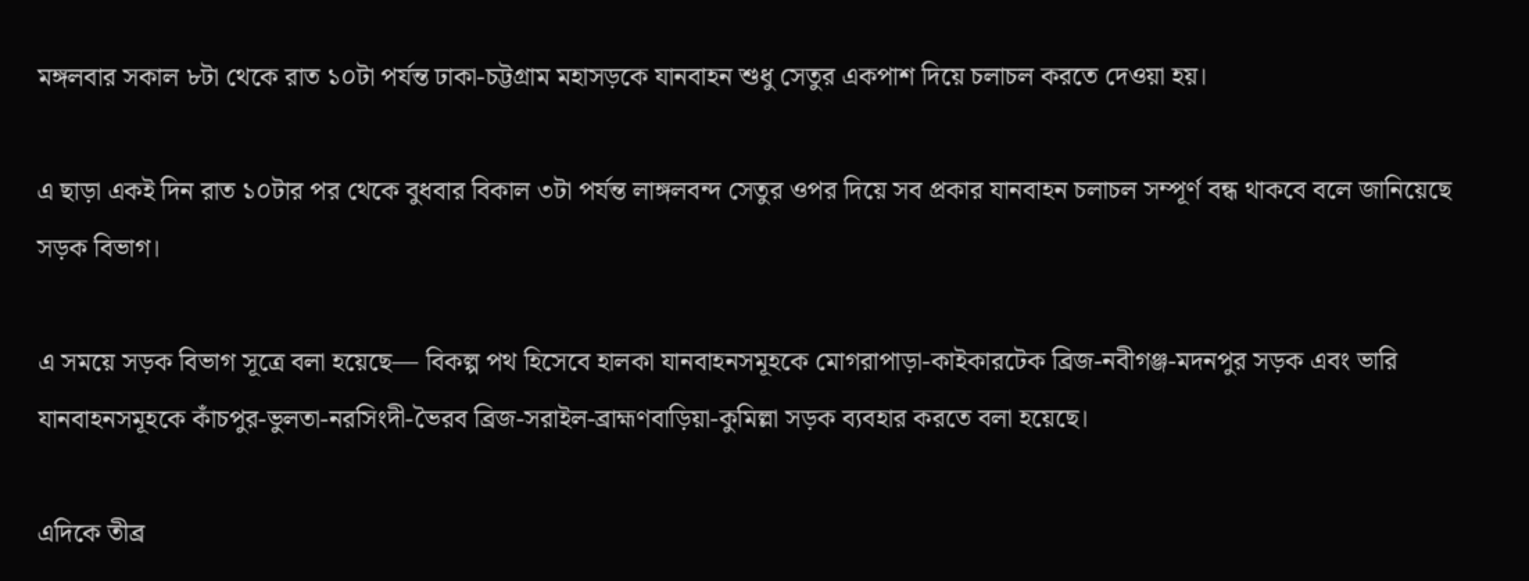মঙ্গলবার সকাল ৮টা থেকে রাত ১০টা পর্যন্ত ঢাকা-চট্টগ্রাম মহাসড়কে যানবাহন শুধু সেতুর একপাশ দিয়ে চলাচল করতে দেওয়া হয়।

এ ছাড়া একই দিন রাত ১০টার পর থেকে বুধবার বিকাল ৩টা পর্যন্ত লাঙ্গলবন্দ সেতুর ওপর দিয়ে সব প্রকার যানবাহন চলাচল সম্পূর্ণ বন্ধ থাকবে বলে জানিয়েছে সড়ক বিভাগ।

এ সময়ে সড়ক বিভাগ সূত্রে বলা হয়েছে— বিকল্প পথ হিসেবে হালকা যানবাহনসমূহকে মোগরাপাড়া-কাইকারটেক ব্রিজ-নবীগঞ্জ-মদনপুর সড়ক এবং ভারি যানবাহনসমূহকে কাঁচপুর-ভুলতা-নরসিংদী-ভৈরব ব্রিজ-সরাইল-ব্রাহ্মণবাড়িয়া-কুমিল্লা সড়ক ব্যবহার করতে বলা হয়েছে।

এদিকে তীব্র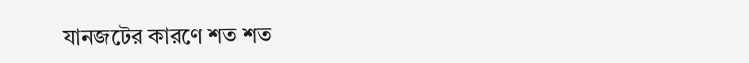যানজটের কারণে শত শত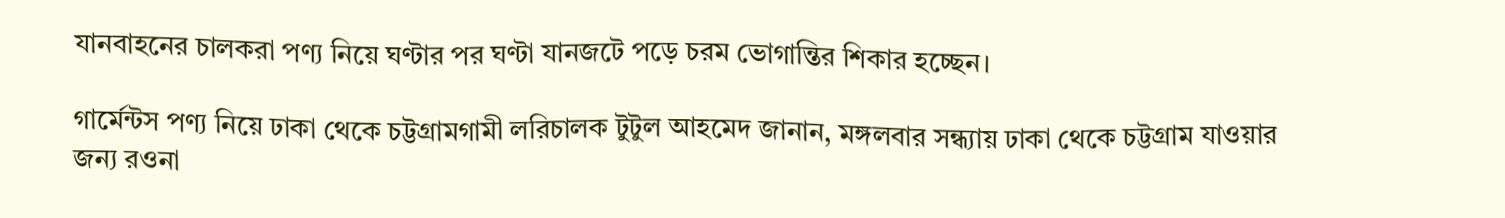যানবাহনের চালকরা পণ্য নিয়ে ঘণ্টার পর ঘণ্টা যানজটে পড়ে চরম ভোগান্তির শিকার হচ্ছেন।

গার্মেন্টস পণ্য নিয়ে ঢাকা থেকে চট্টগ্রামগামী লরিচালক টুটুল আহমেদ জানান, মঙ্গলবার সন্ধ্যায় ঢাকা থেকে চট্টগ্রাম যাওয়ার জন্য রওনা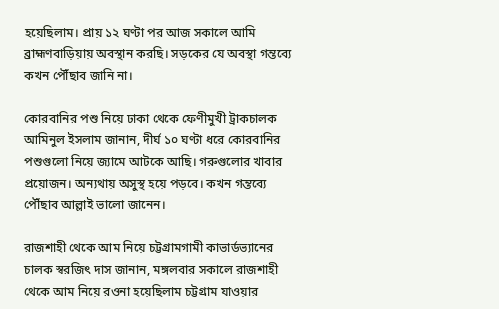হয়েছিলাম। প্রায় ১২ ঘণ্টা পর আজ সকালে আমি ব্রাহ্মণবাড়িয়ায় অবস্থান করছি। সড়কের যে অবস্থা গন্তব্যে কখন পৌঁছাব জানি না।

কোরবানির পশু নিয়ে ঢাকা থেকে ফেণীমুখী ট্রাকচালক আমিনুল ইসলাম জানান, দীর্ঘ ১০ ঘণ্টা ধরে কোরবানির পশুগুলো নিয়ে জ্যামে আটকে আছি। গরুগুলোর খাবার প্রয়োজন। অন্যথায় অসুস্থ হয়ে পড়বে। কখন গন্তব্যে পৌঁছাব আল্লাই ভালো জানেন।

রাজশাহী থেকে আম নিয়ে চট্টগ্রামগামী কাভার্ডভ্যানের চালক স্বরজিৎ দাস জানান, মঙ্গলবার সকালে রাজশাহী থেকে আম নিয়ে রওনা হয়েছিলাম চট্টগ্রাম যাওয়ার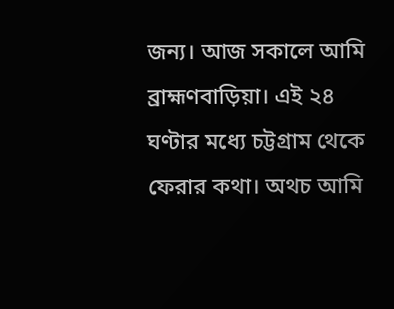জন্য। আজ সকালে আমি ব্রাহ্মণবাড়িয়া। এই ২৪ ঘণ্টার মধ্যে চট্টগ্রাম থেকে ফেরার কথা। অথচ আমি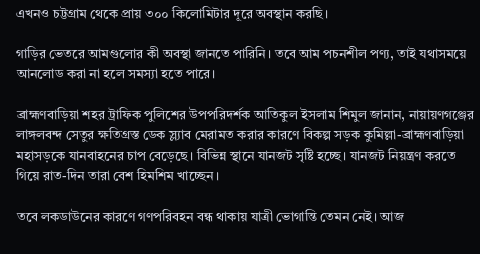এখনও চট্টগ্রাম থেকে প্রায় ৩০০ কিলোমিটার দূরে অবস্থান করছি।

গাড়ির ভেতরে আমগুলোর কী অবস্থা জানতে পারিনি। তবে আম পচনশীল পণ্য, তাই যথাসময়ে আনলোড করা না হলে সমস্যা হতে পারে।

ব্রাহ্মণবাড়িয়া শহর ট্রাফিক পুলিশের উপপরিদর্শক আতিকুল ইসলাম শিমুল জানান, নায়ায়ণগঞ্জের লাঙ্গলবন্দ সেতুর ক্ষতিগ্রস্ত ডেক স্ল্যাব মেরামত করার কারণে বিকল্প সড়ক কুমিল্লা-ব্রাহ্মণবাড়িয়া মহাসড়কে যানবাহনের চাপ বেড়েছে। বিভিন্ন স্থানে যানজট সৃষ্টি হচ্ছে। যানজট নিয়ন্ত্রণ করতে গিয়ে রাত-দিন তারা বেশ হিমশিম খাচ্ছেন।

তবে লকডাউনের কারণে গণপরিবহন বন্ধ থাকায় যাত্রী ভোগান্তি তেমন নেই। আজ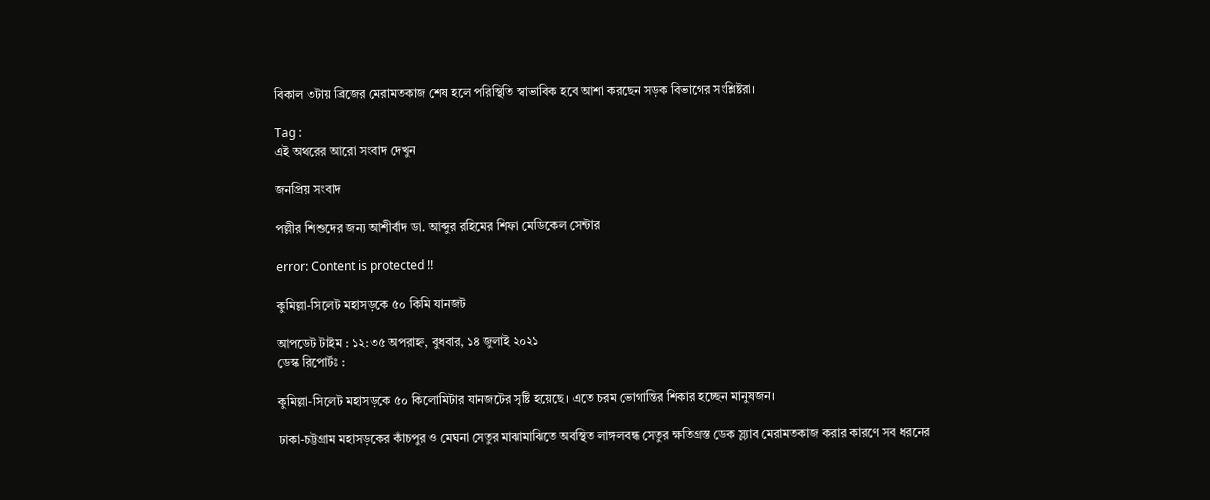বিকাল ৩টায় ব্রিজের মেরামতকাজ শেষ হলে পরিস্থিতি স্বাভাবিক হবে আশা করছেন সড়ক বিভাগের সংশ্লিষ্টরা।

Tag :
এই অথরের আরো সংবাদ দেখুন

জনপ্রিয় সংবাদ

পল্লীর শিশুদের জন্য আশীর্বাদ ডা. আব্দুর রহিমের শিফা মেডিকেল সেন্টার

error: Content is protected !!

কুমিল্লা-সিলেট মহাসড়কে ৫০ কিমি যানজট

আপডেট টাইম : ১২:৩৫ অপরাহ্ন, বুধবার, ১৪ জুলাই ২০২১
ডেস্ক রিপোর্টঃ :

কুমিল্লা-সিলেট মহাসড়কে ৫০ কিলোমিটার যানজটের সৃষ্টি হয়েছে। এতে চরম ভোগান্তির শিকার হচ্ছেন মানুষজন।

ঢাকা-চট্টগ্রাম মহাসড়কের কাঁচপুর ও মেঘনা সেতুর মাঝামাঝিতে অবস্থিত লাঙ্গলবন্ধ সেতুর ক্ষতিগ্রস্ত ডেক স্ল্যাব মেরামতকাজ করার কারণে সব ধরনের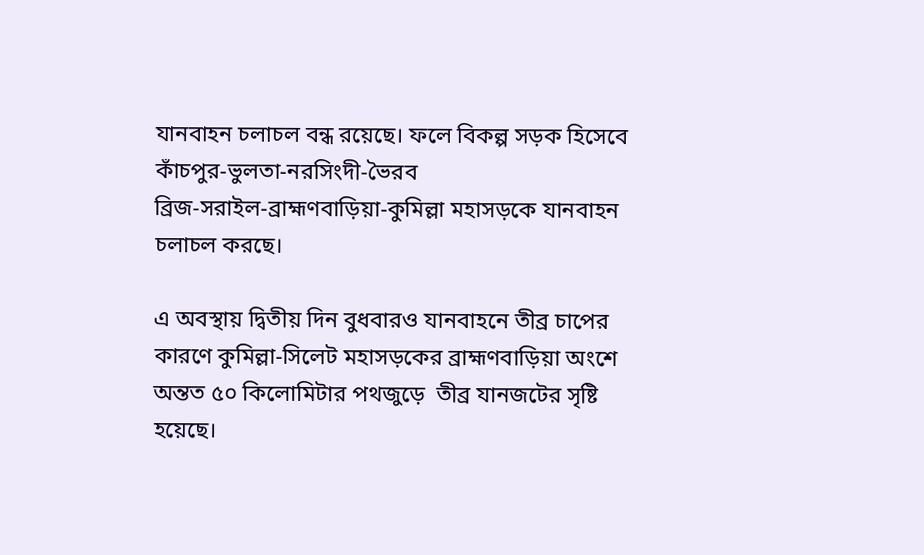যানবাহন চলাচল বন্ধ রয়েছে। ফলে বিকল্প সড়ক হিসেবে কাঁচপুর-ভুলতা-নরসিংদী-ভৈরব
ব্রিজ-সরাইল-ব্রাহ্মণবাড়িয়া-কুমিল্লা মহাসড়কে যানবাহন চলাচল করছে।

এ অবস্থায় দ্বিতীয় দিন বুধবারও যানবাহনে তীব্র চাপের কারণে কুমিল্লা-সিলেট মহাসড়কের ব্রাহ্মণবাড়িয়া অংশে অন্তত ৫০ কিলোমিটার পথজুড়ে  তীব্র যানজটের সৃষ্টি হয়েছে।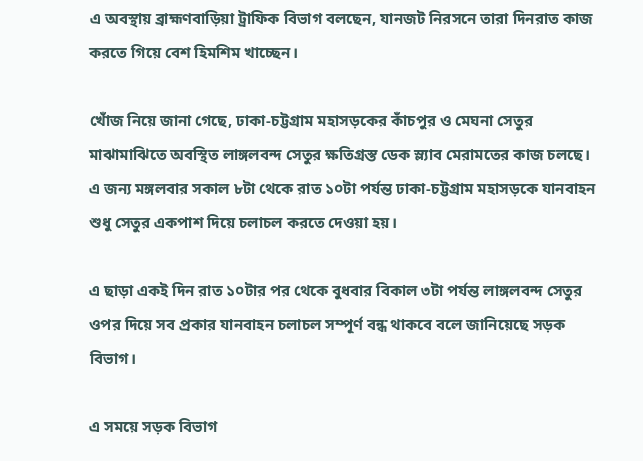এ অবস্থায় ব্রাহ্মণবাড়িয়া ট্রাফিক বিভাগ বলছেন, যানজট নিরসনে তারা দিনরাত কাজ করতে গিয়ে বেশ হিমশিম খাচ্ছেন।

খোঁজ নিয়ে জানা গেছে, ঢাকা-চট্টগ্রাম মহাসড়কের কাঁচপুর ও মেঘনা সেতুর মাঝামাঝিতে অবস্থিত লাঙ্গলবন্দ সেতুর ক্ষতিগ্রস্ত ডেক স্ল্যাব মেরামতের কাজ চলছে। এ জন্য মঙ্গলবার সকাল ৮টা থেকে রাত ১০টা পর্যন্ত ঢাকা-চট্টগ্রাম মহাসড়কে যানবাহন শুধু সেতুর একপাশ দিয়ে চলাচল করতে দেওয়া হয়।

এ ছাড়া একই দিন রাত ১০টার পর থেকে বুধবার বিকাল ৩টা পর্যন্ত লাঙ্গলবন্দ সেতুর ওপর দিয়ে সব প্রকার যানবাহন চলাচল সম্পূর্ণ বন্ধ থাকবে বলে জানিয়েছে সড়ক বিভাগ।

এ সময়ে সড়ক বিভাগ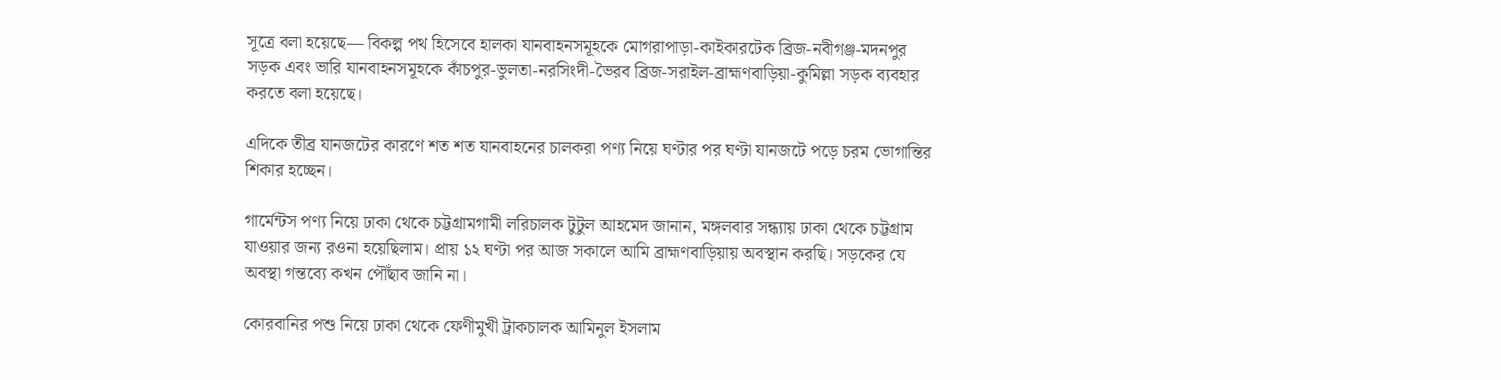সূত্রে বলা হয়েছে— বিকল্প পথ হিসেবে হালকা যানবাহনসমূহকে মোগরাপাড়া-কাইকারটেক ব্রিজ-নবীগঞ্জ-মদনপুর সড়ক এবং ভারি যানবাহনসমূহকে কাঁচপুর-ভুলতা-নরসিংদী-ভৈরব ব্রিজ-সরাইল-ব্রাহ্মণবাড়িয়া-কুমিল্লা সড়ক ব্যবহার করতে বলা হয়েছে।

এদিকে তীব্র যানজটের কারণে শত শত যানবাহনের চালকরা পণ্য নিয়ে ঘণ্টার পর ঘণ্টা যানজটে পড়ে চরম ভোগান্তির শিকার হচ্ছেন।

গার্মেন্টস পণ্য নিয়ে ঢাকা থেকে চট্টগ্রামগামী লরিচালক টুটুল আহমেদ জানান, মঙ্গলবার সন্ধ্যায় ঢাকা থেকে চট্টগ্রাম যাওয়ার জন্য রওনা হয়েছিলাম। প্রায় ১২ ঘণ্টা পর আজ সকালে আমি ব্রাহ্মণবাড়িয়ায় অবস্থান করছি। সড়কের যে অবস্থা গন্তব্যে কখন পৌঁছাব জানি না।

কোরবানির পশু নিয়ে ঢাকা থেকে ফেণীমুখী ট্রাকচালক আমিনুল ইসলাম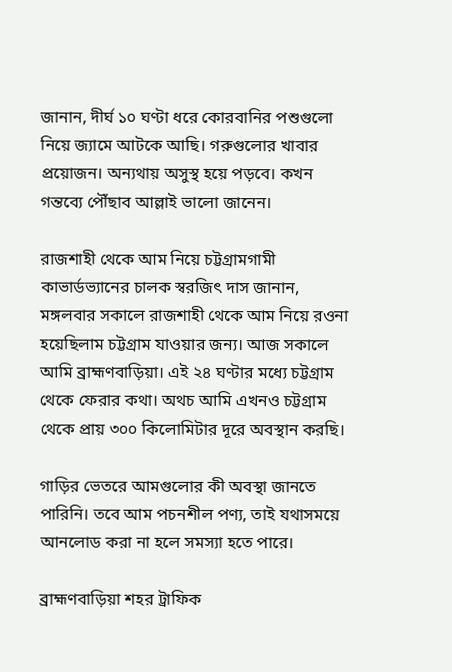জানান, দীর্ঘ ১০ ঘণ্টা ধরে কোরবানির পশুগুলো নিয়ে জ্যামে আটকে আছি। গরুগুলোর খাবার প্রয়োজন। অন্যথায় অসুস্থ হয়ে পড়বে। কখন গন্তব্যে পৌঁছাব আল্লাই ভালো জানেন।

রাজশাহী থেকে আম নিয়ে চট্টগ্রামগামী কাভার্ডভ্যানের চালক স্বরজিৎ দাস জানান, মঙ্গলবার সকালে রাজশাহী থেকে আম নিয়ে রওনা হয়েছিলাম চট্টগ্রাম যাওয়ার জন্য। আজ সকালে আমি ব্রাহ্মণবাড়িয়া। এই ২৪ ঘণ্টার মধ্যে চট্টগ্রাম থেকে ফেরার কথা। অথচ আমি এখনও চট্টগ্রাম থেকে প্রায় ৩০০ কিলোমিটার দূরে অবস্থান করছি।

গাড়ির ভেতরে আমগুলোর কী অবস্থা জানতে পারিনি। তবে আম পচনশীল পণ্য, তাই যথাসময়ে আনলোড করা না হলে সমস্যা হতে পারে।

ব্রাহ্মণবাড়িয়া শহর ট্রাফিক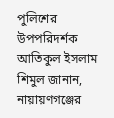পুলিশের উপপরিদর্শক আতিকুল ইসলাম শিমুল জানান, নায়ায়ণগঞ্জের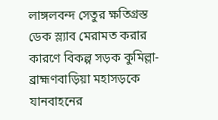লাঙ্গলবন্দ সেতুর ক্ষতিগ্রস্ত ডেক স্ল্যাব মেরামত করার কারণে বিকল্প সড়ক কুমিল্লা-ব্রাহ্মণবাড়িয়া মহাসড়কে যানবাহনের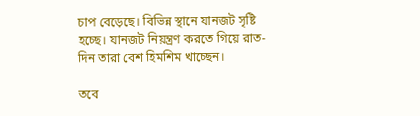চাপ বেড়েছে। বিভিন্ন স্থানে যানজট সৃষ্টি হচ্ছে। যানজট নিয়ন্ত্রণ করতে গিয়ে রাত-দিন তারা বেশ হিমশিম খাচ্ছেন।

তবে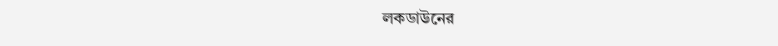লকডাউনের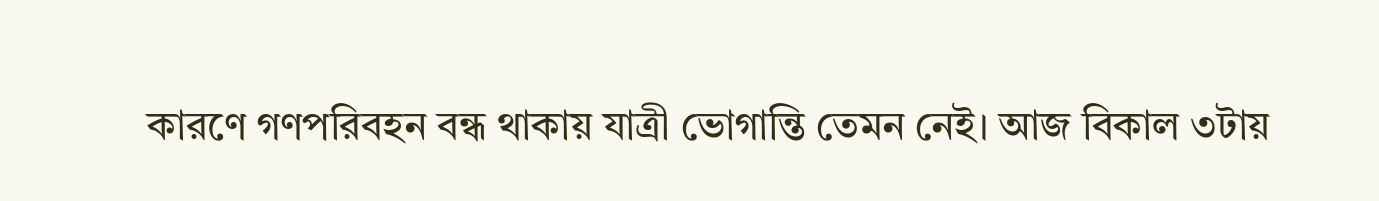কারণে গণপরিবহন বন্ধ থাকায় যাত্রী ভোগান্তি তেমন নেই। আজ বিকাল ৩টায়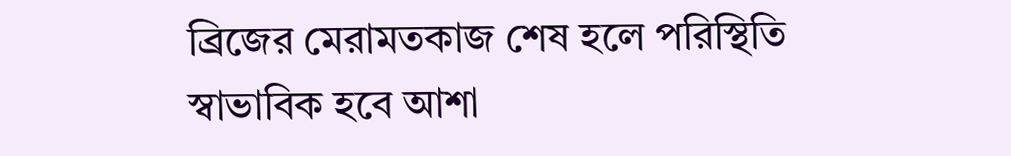ব্রিজের মেরামতকাজ শেষ হলে পরিস্থিতি স্বাভাবিক হবে আশা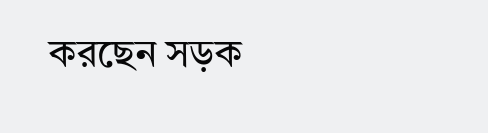করছেন সড়ক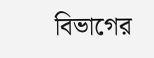বিভাগের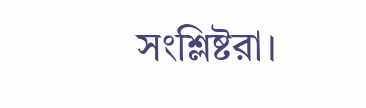সংশ্লিষ্টরা।